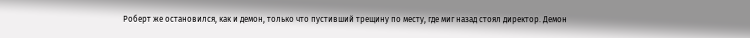Роберт же остановился, как и демон, только что пустивший трещину по месту, где миг назад стоял директор. Демон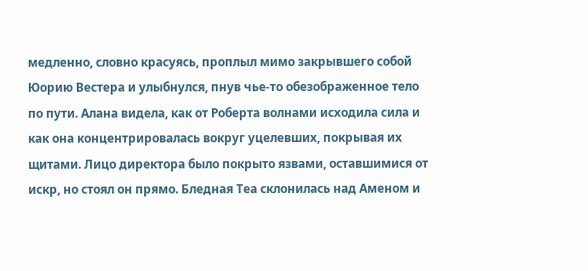медленно, словно красуясь, проплыл мимо закрывшего собой Юорию Вестера и улыбнулся, пнув чье-то обезображенное тело по пути. Алана видела, как от Роберта волнами исходила сила и как она концентрировалась вокруг уцелевших, покрывая их щитами. Лицо директора было покрыто язвами, оставшимися от искр, но стоял он прямо. Бледная Теа склонилась над Аменом и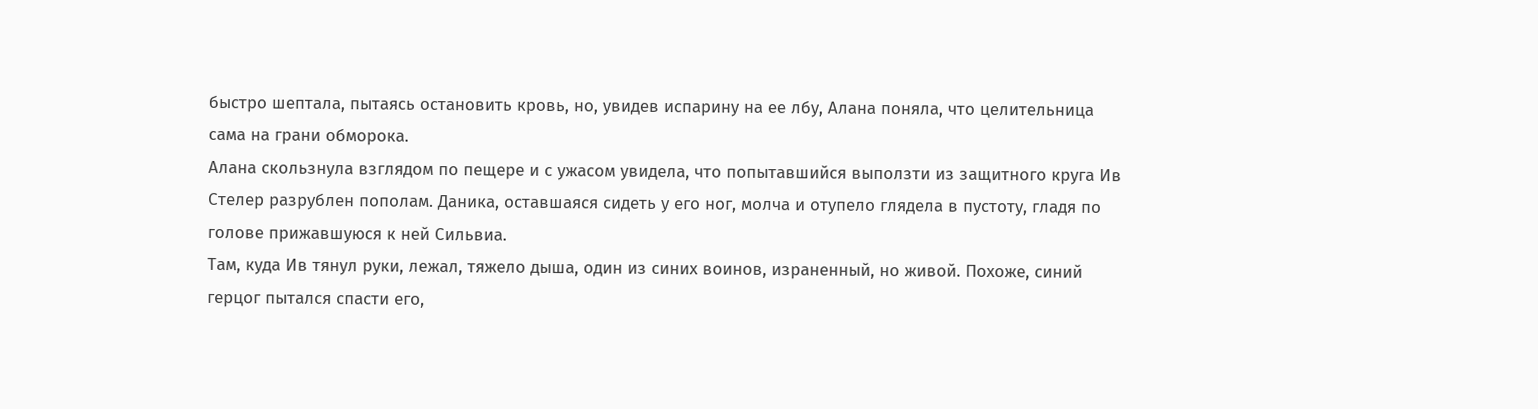быстро шептала, пытаясь остановить кровь, но, увидев испарину на ее лбу, Алана поняла, что целительница сама на грани обморока.
Алана скользнула взглядом по пещере и с ужасом увидела, что попытавшийся выползти из защитного круга Ив Стелер разрублен пополам. Даника, оставшаяся сидеть у его ног, молча и отупело глядела в пустоту, гладя по голове прижавшуюся к ней Сильвиа.
Там, куда Ив тянул руки, лежал, тяжело дыша, один из синих воинов, израненный, но живой. Похоже, синий герцог пытался спасти его,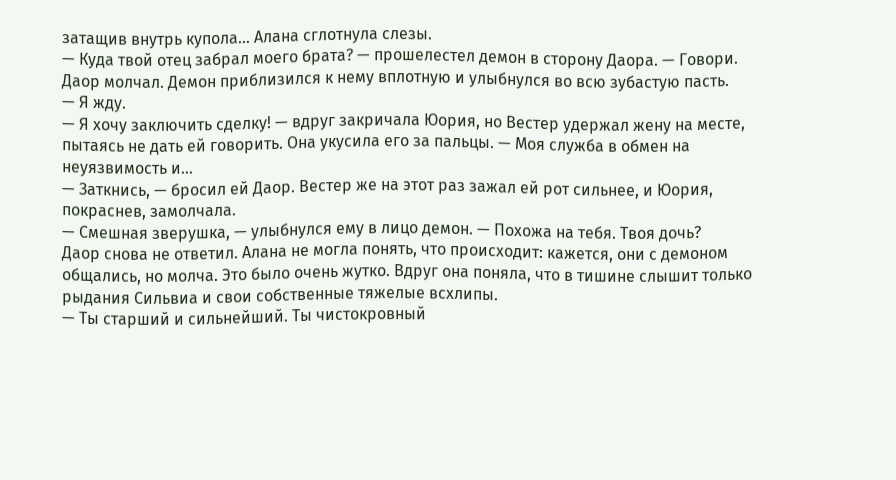затащив внутрь купола… Алана сглотнула слезы.
— Куда твой отец забрал моего брата? — прошелестел демон в сторону Даора. — Говори.
Даор молчал. Демон приблизился к нему вплотную и улыбнулся во всю зубастую пасть.
— Я жду.
— Я хочу заключить сделку! — вдруг закричала Юория, но Вестер удержал жену на месте, пытаясь не дать ей говорить. Она укусила его за пальцы. — Моя служба в обмен на неуязвимость и…
— Заткнись, — бросил ей Даор. Вестер же на этот раз зажал ей рот сильнее, и Юория, покраснев, замолчала.
— Смешная зверушка, — улыбнулся ему в лицо демон. — Похожа на тебя. Твоя дочь?
Даор снова не ответил. Алана не могла понять, что происходит: кажется, они с демоном общались, но молча. Это было очень жутко. Вдруг она поняла, что в тишине слышит только рыдания Сильвиа и свои собственные тяжелые всхлипы.
— Ты старший и сильнейший. Ты чистокровный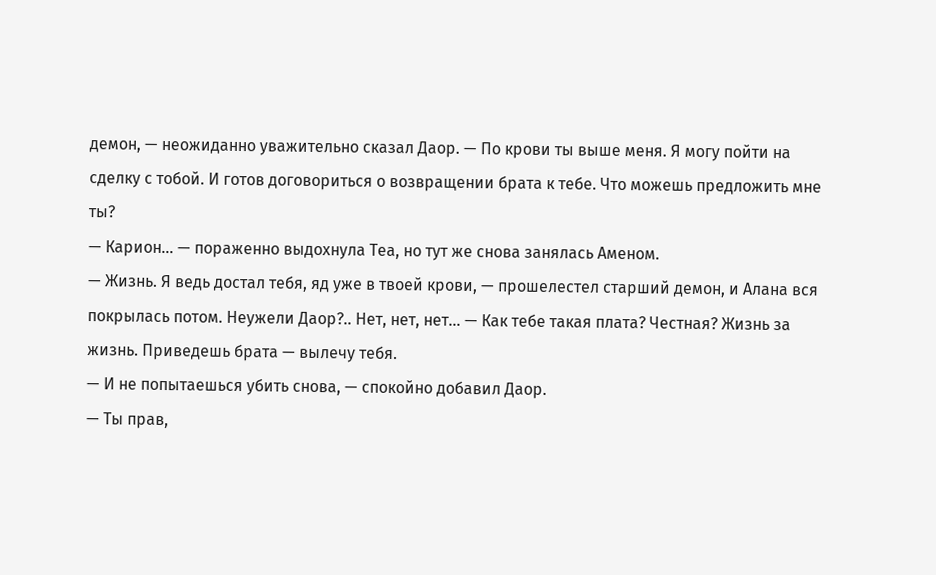демон, — неожиданно уважительно сказал Даор. — По крови ты выше меня. Я могу пойти на сделку с тобой. И готов договориться о возвращении брата к тебе. Что можешь предложить мне ты?
— Карион… — пораженно выдохнула Теа, но тут же снова занялась Аменом.
— Жизнь. Я ведь достал тебя, яд уже в твоей крови, — прошелестел старший демон, и Алана вся покрылась потом. Неужели Даор?.. Нет, нет, нет… — Как тебе такая плата? Честная? Жизнь за жизнь. Приведешь брата — вылечу тебя.
— И не попытаешься убить снова, — спокойно добавил Даор.
— Ты прав,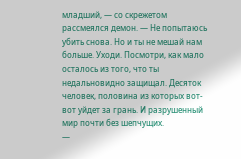младший, — со скрежетом рассмеялся демон. — Не попытаюсь убить снова. Но и ты не мешай нам больше. Уходи. Посмотри, как мало осталось из того, что ты недальновидно защищал. Десяток человек, половина из которых вот-вот уйдет за грань. И разрушенный мир почти без шепчущих.
—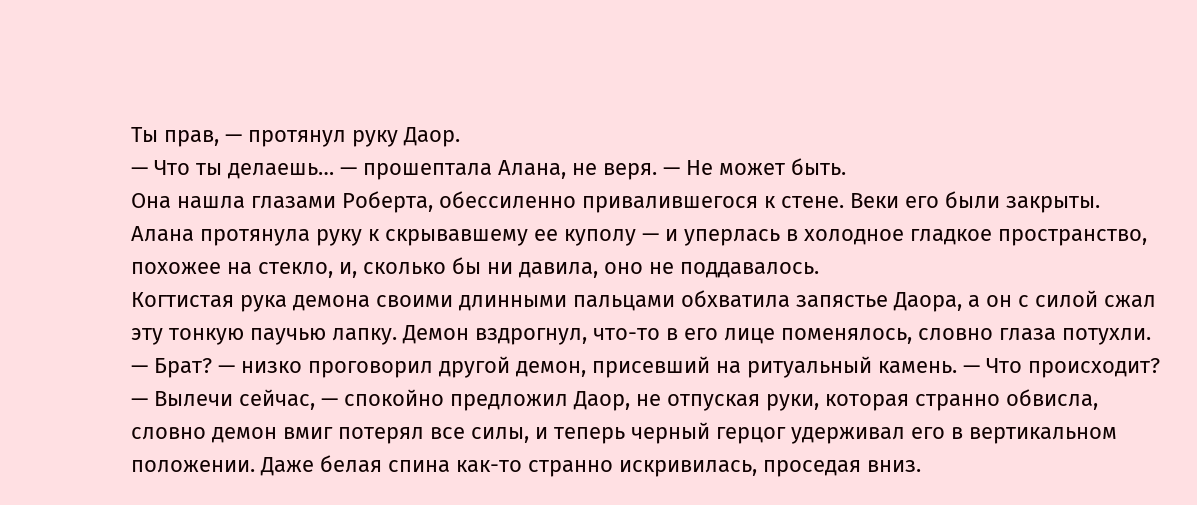Ты прав, — протянул руку Даор.
— Что ты делаешь… — прошептала Алана, не веря. — Не может быть.
Она нашла глазами Роберта, обессиленно привалившегося к стене. Веки его были закрыты. Алана протянула руку к скрывавшему ее куполу — и уперлась в холодное гладкое пространство, похожее на стекло, и, сколько бы ни давила, оно не поддавалось.
Когтистая рука демона своими длинными пальцами обхватила запястье Даора, а он с силой сжал эту тонкую паучью лапку. Демон вздрогнул, что-то в его лице поменялось, словно глаза потухли.
— Брат? — низко проговорил другой демон, присевший на ритуальный камень. — Что происходит?
— Вылечи сейчас, — спокойно предложил Даор, не отпуская руки, которая странно обвисла, словно демон вмиг потерял все силы, и теперь черный герцог удерживал его в вертикальном положении. Даже белая спина как-то странно искривилась, проседая вниз.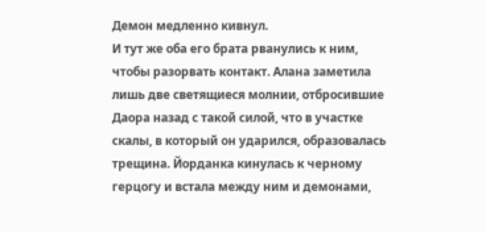Демон медленно кивнул.
И тут же оба его брата рванулись к ним, чтобы разорвать контакт. Алана заметила лишь две светящиеся молнии, отбросившие Даора назад с такой силой, что в участке скалы, в который он ударился, образовалась трещина. Йорданка кинулась к черному герцогу и встала между ним и демонами,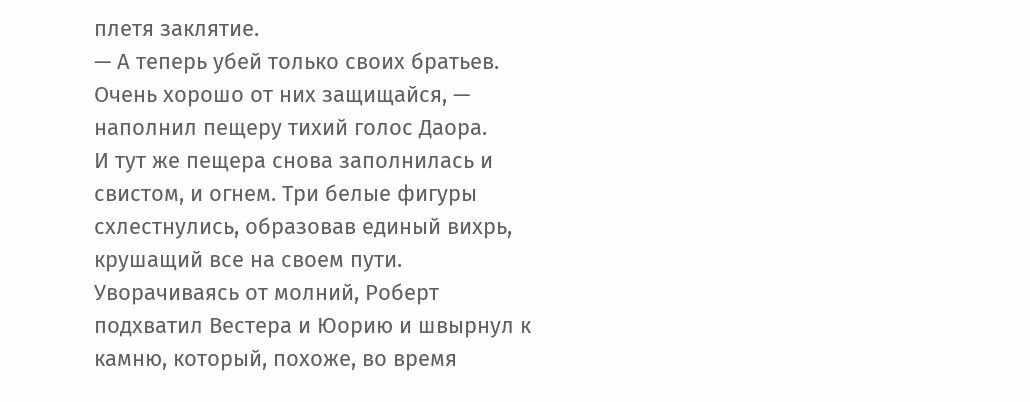плетя заклятие.
— А теперь убей только своих братьев. Очень хорошо от них защищайся, — наполнил пещеру тихий голос Даора.
И тут же пещера снова заполнилась и свистом, и огнем. Три белые фигуры схлестнулись, образовав единый вихрь, крушащий все на своем пути. Уворачиваясь от молний, Роберт подхватил Вестера и Юорию и швырнул к камню, который, похоже, во время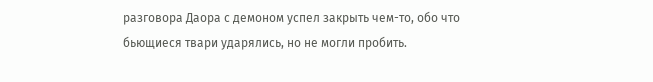разговора Даора с демоном успел закрыть чем-то, обо что бьющиеся твари ударялись, но не могли пробить.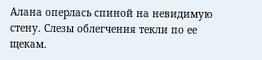Алана оперлась спиной на невидимую стену. Слезы облегчения текли по ее щекам.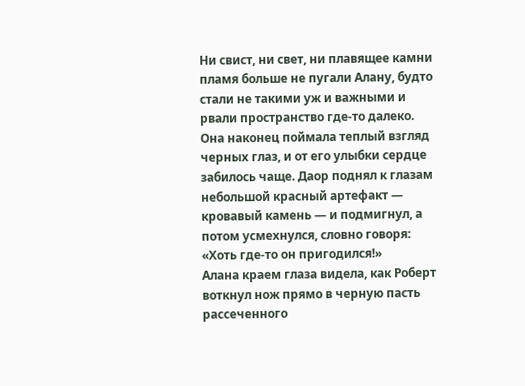Ни свист, ни свет, ни плавящее камни пламя больше не пугали Алану, будто стали не такими уж и важными и рвали пространство где-то далеко. Она наконец поймала теплый взгляд черных глаз, и от его улыбки сердце забилось чаще. Даор поднял к глазам небольшой красный артефакт — кровавый камень — и подмигнул, а потом усмехнулся, словно говоря: «Хоть где-то он пригодился!»
Алана краем глаза видела, как Роберт воткнул нож прямо в черную пасть рассеченного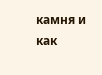камня и как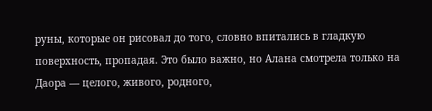руны, которые он рисовал до того, словно впитались в гладкую поверхность, пропадая. Это было важно, но Алана смотрела только на Даора — целого, живого, родного,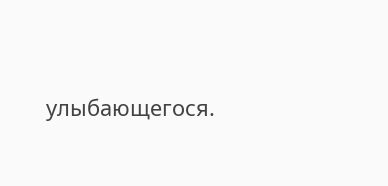улыбающегося.